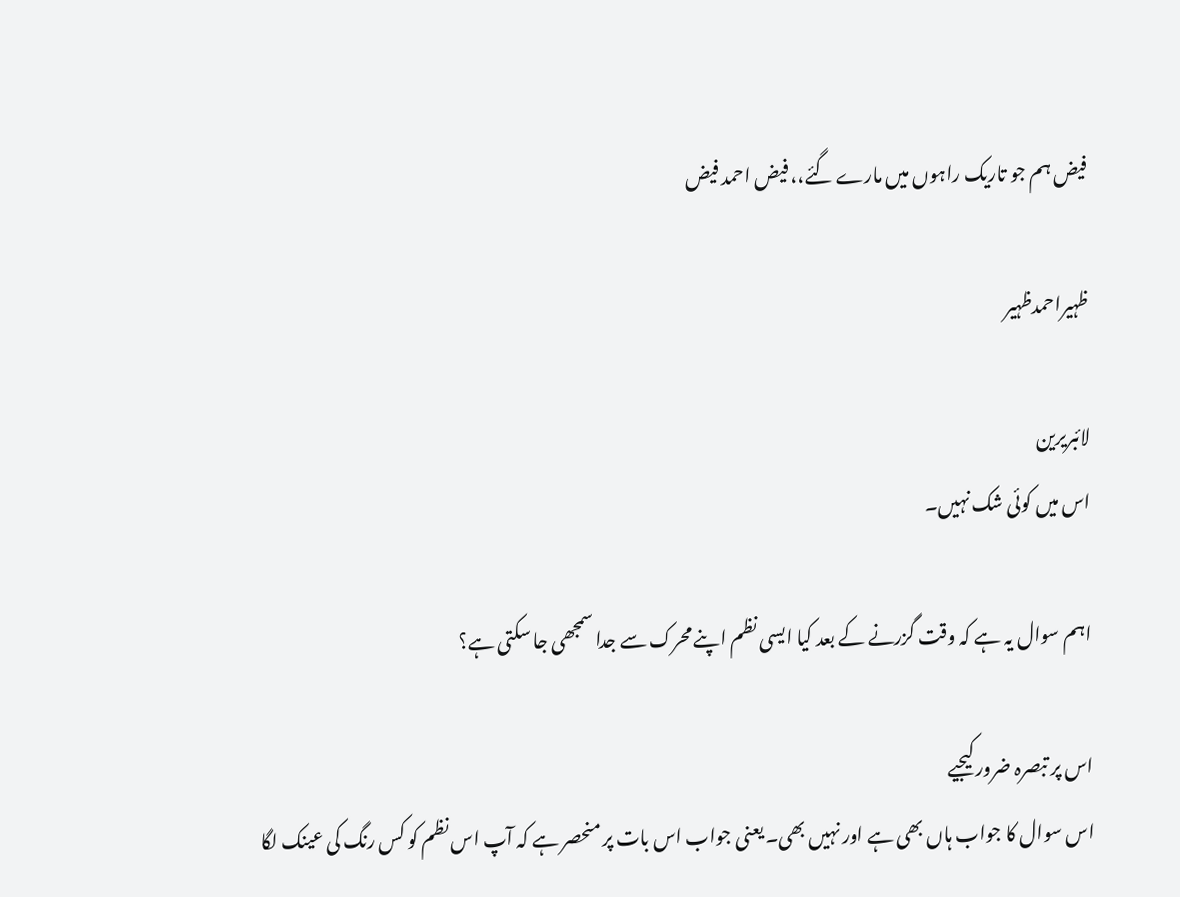فیض ہم جو تاریک راہوں میں مارے گئے،، فیض احمد فیض

ظہیراحمدظہیر

لائبریرین
اس میں کوئی شک نہیں۔

اہم سوال یہ ہے کہ وقت گزرنے کے بعد کیا ایسی نظم اپنے محرک سے جدا سمجھی جا سکتی ہے؟

اس پر تبصرہ ضرور کیجیے
اس سوال کا جواب ہاں بھی ہے اور نہیں بھی۔ یعنی جواب اس بات پر منحصر ہے کہ آپ اس نظم کو کس رنگ کی عینک لگا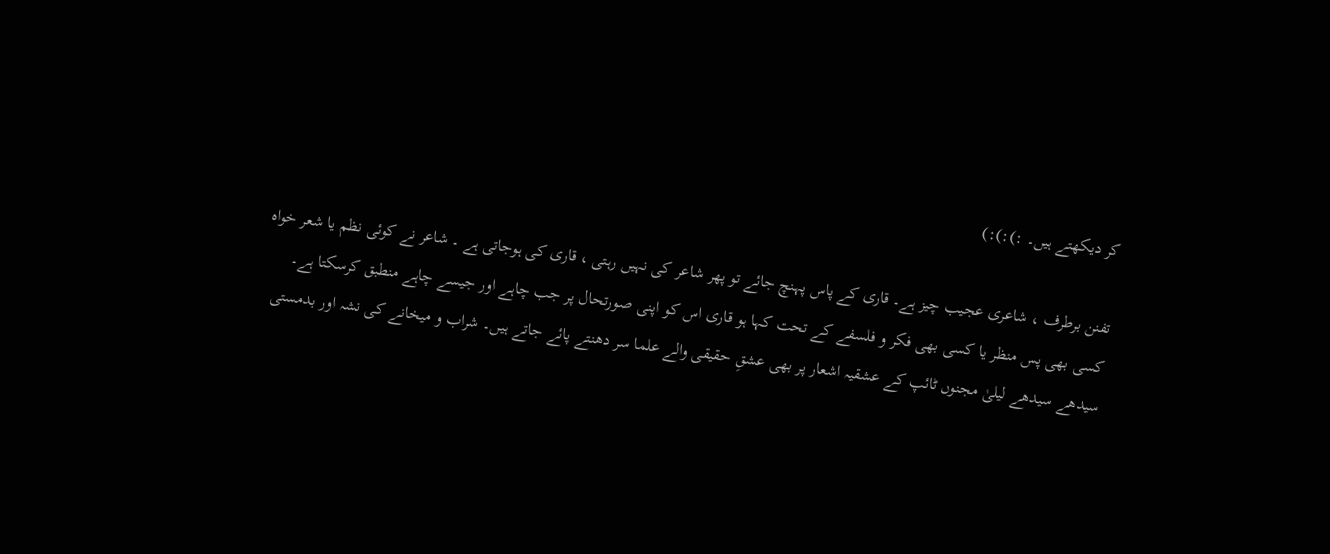کر دیکھتے ہیں۔ :):):)

تفنن برطرف ، شاعری عجیب چیز ہے۔ قاری کے پاس پہنچ جائے تو پھر شاعر کی نہیں رہتی ، قاری کی ہوجاتی ہے ۔ شاعر نے کوئی نظم یا شعر خواہ کسی بھی پس منظر یا کسی بھی فکر و فلسفے کے تحت کہا ہو قاری اس کو اپنی صورتحال پر جب چاہے اور جیسے چاہے منطبق کرسکتا ہے۔ سیدھے سیدھے لیلیٰ مجنوں ٹائپ کے عشقیہ اشعار پر بھی عشقِ حقیقی والے علما سر دھنتے پائے جاتے ہیں۔ شراب و میخانے کی نشہ اور بدمستی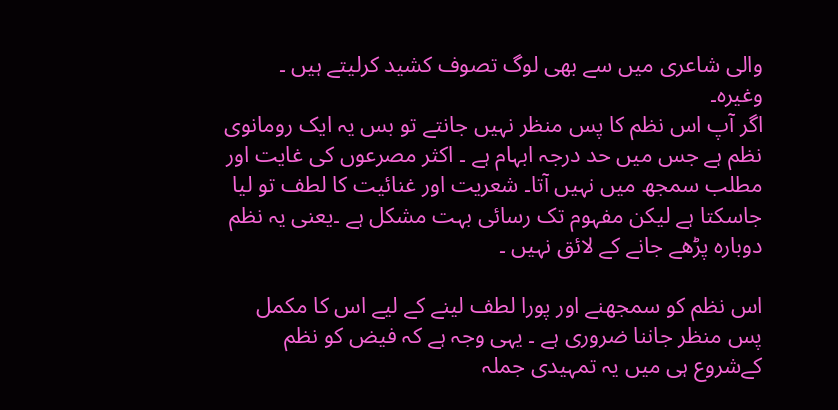والی شاعری میں سے بھی لوگ تصوف کشید کرلیتے ہیں ۔ وغیرہ۔
اگر آپ اس نظم کا پس منظر نہیں جانتے تو بس یہ ایک رومانوی نظم ہے جس میں حد درجہ ابہام ہے ۔ اکثر مصرعوں کی غایت اور مطلب سمجھ میں نہیں آتا۔ شعریت اور غنائیت کا لطف تو لیا جاسکتا ہے لیکن مفہوم تک رسائی بہت مشکل ہے ۔یعنی یہ نظم دوبارہ پڑھے جانے کے لائق نہیں ۔

اس نظم کو سمجھنے اور پورا لطف لینے کے لیے اس کا مکمل پس منظر جاننا ضروری ہے ۔ یہی وجہ ہے کہ فیض کو نظم کےشروع ہی میں یہ تمہیدی جملہ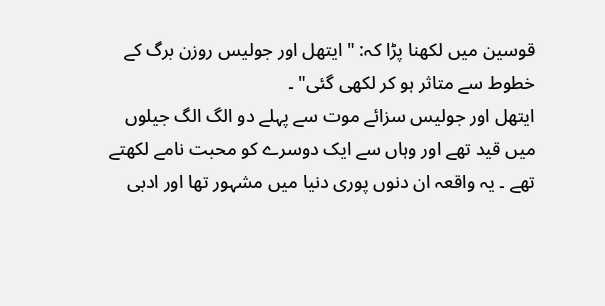قوسین میں لکھنا پڑا کہ: " ایتھل اور جولیس روزن برگ کے خطوط سے متاثر ہو کر لکھی گئی" ۔
ایتھل اور جولیس سزائے موت سے پہلے دو الگ الگ جیلوں میں قید تھے اور وہاں سے ایک دوسرے کو محبت نامے لکھتے تھے ۔ یہ واقعہ ان دنوں پوری دنیا میں مشہور تھا اور ادبی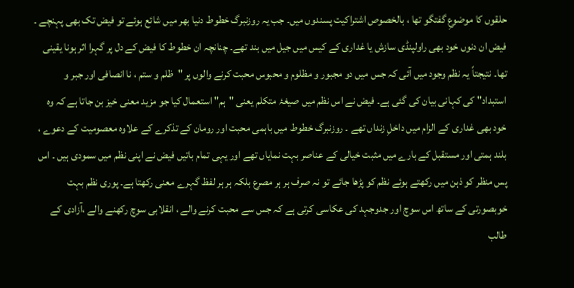حلقوں کا موضوعِ گفتگو تھا ، بالخصوص اشتراکیت پسندوں میں۔ جب یہ روزنبرگ خطوط دنیا بھر میں شائع ہوئے تو فیض تک بھی پہنچے ۔ فیض ان دنوں خود بھی راولپنڈی سازش یا غداری کے کیس میں جیل میں بند تھے۔ چنانچہ ان خطوط کا فیض کے دل پر گہرا اثر ہونا یقینی تھا۔ نتیجتاً یہ نظم وجود میں آئی کہ جس میں دو مجبور و مظلوم و محبوس محبت کرنے والوں پر "ظلم و ستم ، نا انصافی اور جبر و استبداد" کی کہانی بیان کی گئی ہے۔ فیض نے اس نظم میں صیغۂ متکلم یعنی "ہم" استعمال کیا جو مزید معنی خیز بن جاتا ہے کہ وہ خود بھی غداری کے الزام میں داخلِ زنداں تھے ۔ روزنبرگ خطوط میں باہمی محبت اور رومان کے تذکرے کے علاوہ معصومیت کے دعوے ، بلند ہمتی اور مستقبل کے بارے میں مثبت خیالی کے عناصر بہت نمایاں تھے اور یہی تمام باتیں فیض نے اپنی نظم میں سمودی ہیں ۔ اس پس منظر کو ذہن میں رکھتے ہوئے نظم کو پڑھا جائے تو نہ صرف ہر ہر مصرع بلکہ ہر ہر لفظ گہرے معنی رکھتا ہے۔ پوری نظم بہت خوبصورتی کے ساتھ اس سوچ اور جدوجہد کی عکاسی کرتی ہے کہ جس سے محبت کرنے والے ، انقلابی سوچ رکھنے والے ،آزادی کے طالب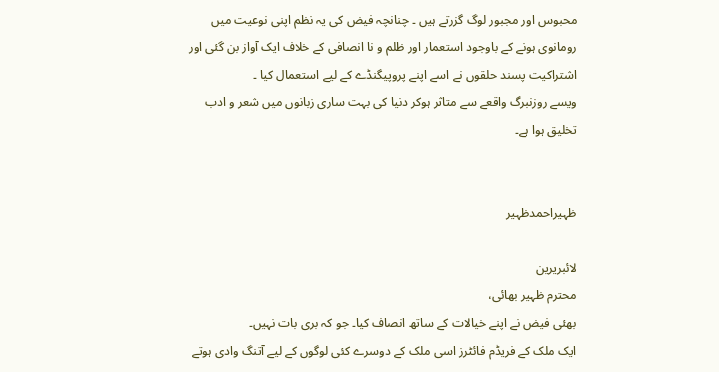محبوس اور مجبور لوگ گزرتے ہیں ۔ چنانچہ فیض کی یہ نظم اپنی نوعیت میں رومانوی ہونے کے باوجود استعمار اور ظلم و نا انصافی کے خلاف ایک آواز بن گئی اور اشتراکیت پسند حلقوں نے اسے اپنے پروپیگنڈے کے لیے استعمال کیا ۔
ویسے روزنبرگ واقعے سے متاثر ہوکر دنیا کی بہت ساری زبانوں میں شعر و ادب تخلیق ہوا ہے۔


ظہیراحمدظہیر

لائبریرین
محترم ظہیر بھائی،
بھئی فیض نے اپنے خیالات کے ساتھ انصاف کیا۔ جو کہ بری بات نہیں۔
ایک ملک کے فریڈم فائٹرز اسی ملک کے دوسرے کئی لوگوں کے لیے آتنگ وادی ہوتے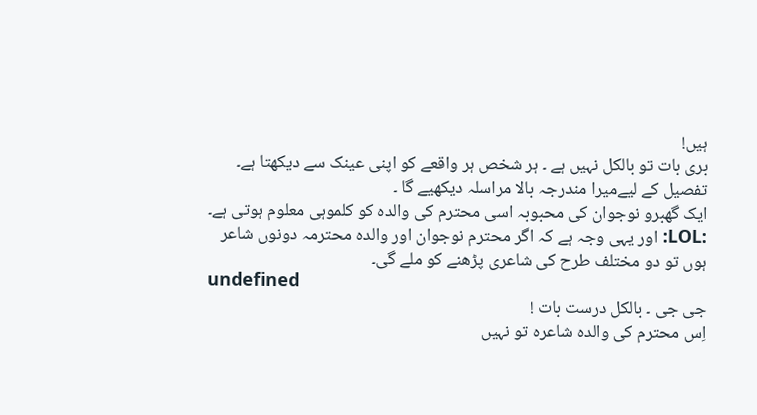ہیں!
بری بات تو بالکل نہیں ہے ۔ ہر شخص ہر واقعے کو اپنی عینک سے دیکھتا ہے۔ تفصیل کے لیےمیرا مندرجہ بالا مراسلہ دیکھیے گا ۔
ایک گھبرو نوجوان کی محبوبہ اسی محترم کی والدہ کو کلموہی معلوم ہوتی ہے۔ :LOL: اور یہی وجہ ہے کہ اگر محترم نوجوان اور والدہ محترمہ دونوں شاعر ہوں تو دو مختلف طرح کی شاعری پڑھنے کو ملے گی۔
undefined
جی جی ۔ بالکل درست بات !
اِس محترم کی والدہ شاعرہ تو نہیں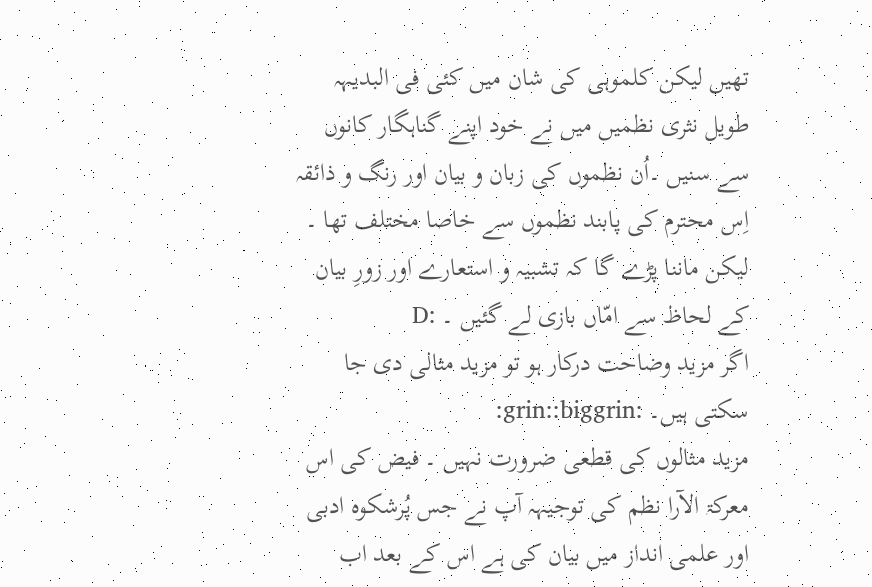تھیں لیکن کلموہی کی شان میں کئی فی البدیہہ طویل نثری نظمیں میں نے خود اپنے گناہگار کانوں سے سنیں ۔اُن نظموں کی زبان و بیان اور رنگ و ذائقہ اِس محترم کی پابند نظموں سے خاصا مختلف تھا ۔ لیکن ماننا پڑے گا کہ تشبیہ و استعارے اور زورِ بیان کے لحاظ سے امّاں بازی لے گئیں ۔ :D
اگر مزید وضاحت درکار ہو تو مزید مثالی دی جا سکتی ہیں۔ :grin::biggrin:
مزید مثالوں کی قطعی ضرورت نہیں ۔ فیض کی اس معرکۃ الآرا نظم کی توجیہہ آپ نے جس پُرشکوہ ادبی اور علمی انداز میں بیان کی ہے اس کے بعد اب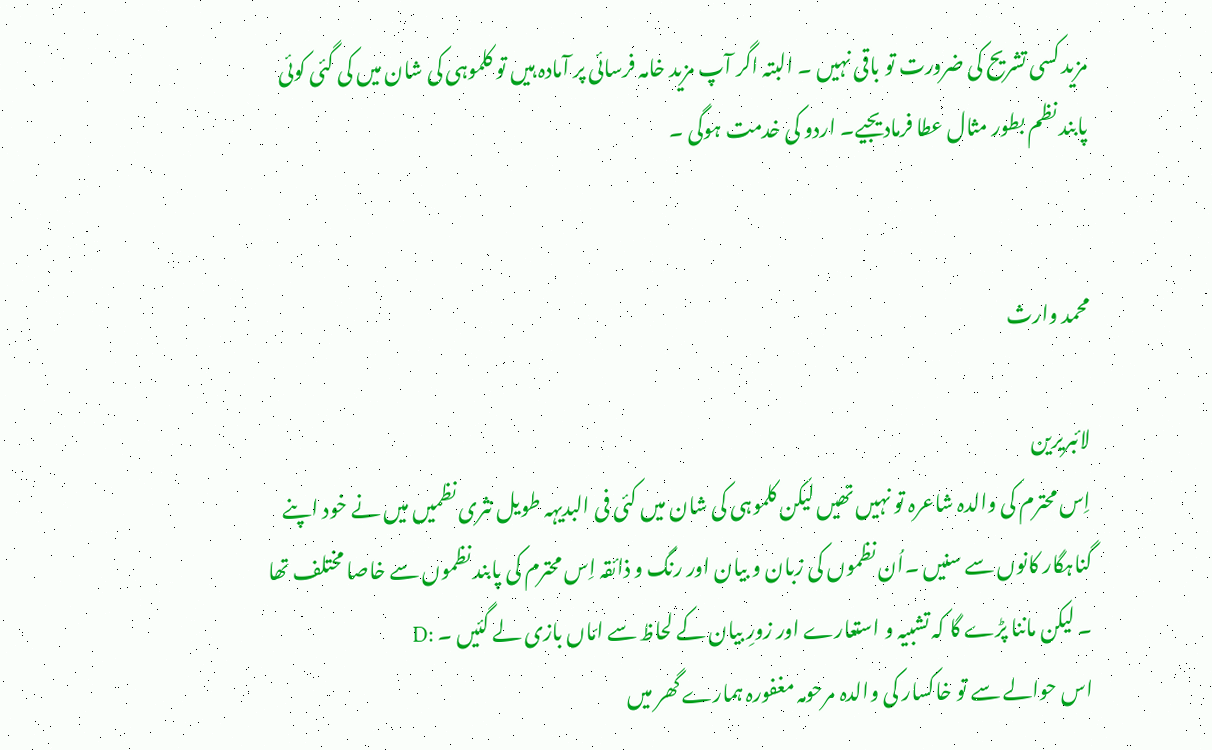مزید کسی تشریح کی ضرورت تو باقی نہیں ۔ البتہ اگر آپ مزید خامہ فرسائی پر آمادہ ہیں تو کلموہی کی شان میں کی گئی کوئی پابند نظم بطور مثال عطا فرمادیجیے۔ اردو کی خدمت ہوگی ۔


محمد وارث

لائبریرین
اِس محترم کی والدہ شاعرہ تو نہیں تھیں لیکن کلموہی کی شان میں کئی فی البدیہہ طویل نثری نظمیں میں نے خود اپنے گناہگار کانوں سے سنیں ۔اُن نظموں کی زبان و بیان اور رنگ و ذائقہ اِس محترم کی پابند نظموں سے خاصا مختلف تھا ۔ لیکن ماننا پڑے گا کہ تشبیہ و استعارے اور زورِ بیان کے لحاظ سے امّاں بازی لے گئیں ۔ :D
اس حوالے سے تو خاکسار کی والدہ مرحومہ مغفورہ ہمارے گھر میں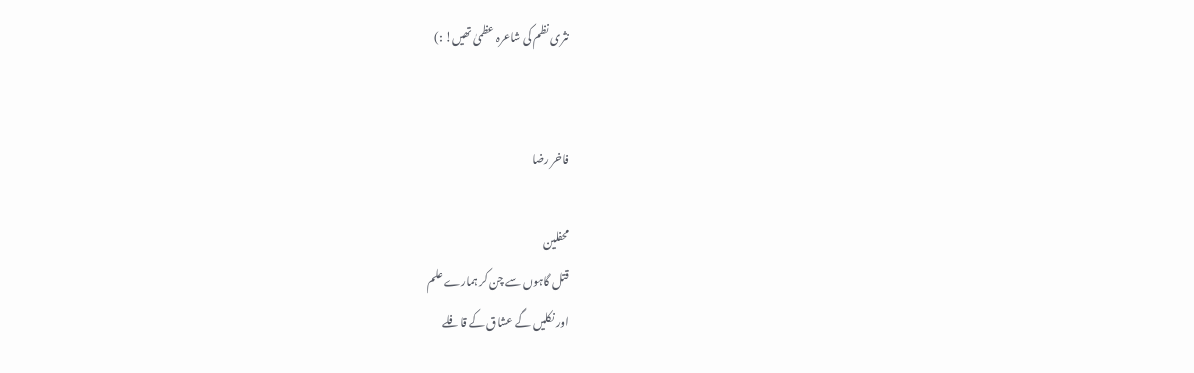نثری نظم کی شاعرہ عظمیٰ تھیں! :)


فاخر رضا

محفلین
قتل گاہوں سے چن کر ہمارے علم
اور نکلیں گے عشاق کے قافلے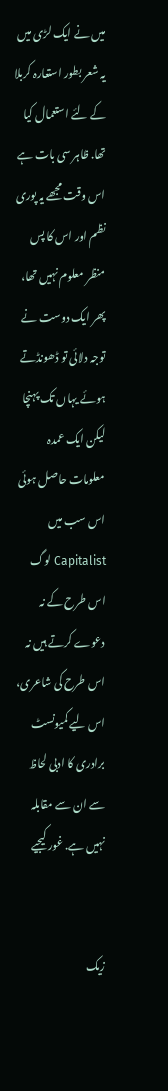میں نے ایک لڑی میں یہ شعر بطور استعارہ کربلا کے لئے استعمال کیا تھا. ظاہر سی بات ہے اس وقت مجھے یہ پوری نظم اور اس کا پس منظر معلوم نہیں تھا، پھر ایک دوست نے توجہ دلائی تو ڈھونڈتے ہوئے یہاں تک پہنچا
لیکن ایک عمدہ معلومات حاصل ہوئی اس سب میں
Capitalist لوگ اس طرح کے نہ دعوے کرتے ہیں نہ اس طرح کی شاعری، اس لیے کمیونسٹ برادری کا ادبی لحاظ سے ان سے مقابلہ نہیں ہے. غور کیجیے


زیک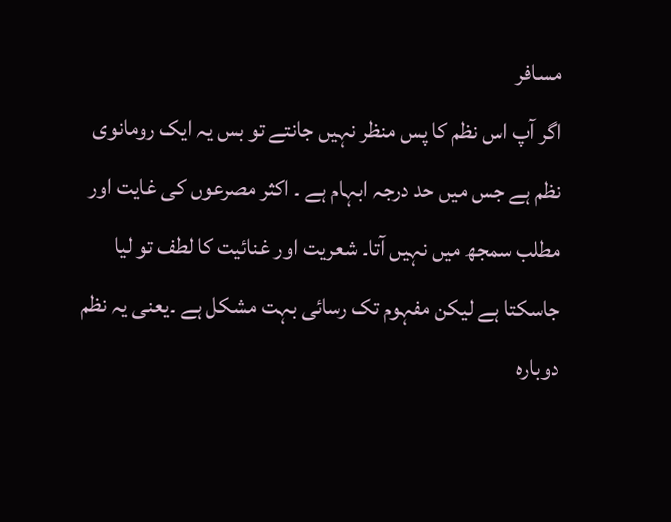مسافر
اگر آپ اس نظم کا پس منظر نہیں جانتے تو بس یہ ایک رومانوی نظم ہے جس میں حد درجہ ابہام ہے ۔ اکثر مصرعوں کی غایت اور مطلب سمجھ میں نہیں آتا۔ شعریت اور غنائیت کا لطف تو لیا جاسکتا ہے لیکن مفہوم تک رسائی بہت مشکل ہے ۔یعنی یہ نظم دوبارہ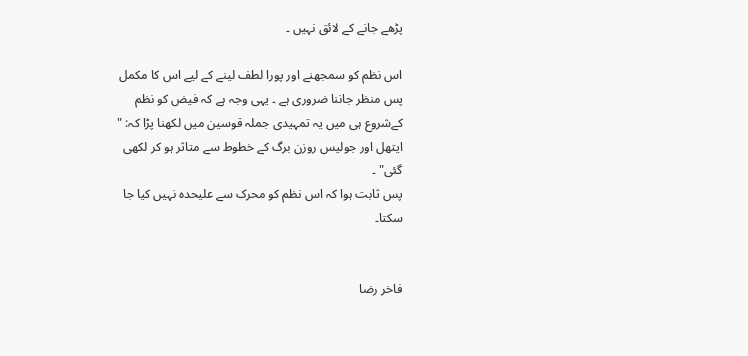پڑھے جانے کے لائق نہیں ۔

اس نظم کو سمجھنے اور پورا لطف لینے کے لیے اس کا مکمل پس منظر جاننا ضروری ہے ۔ یہی وجہ ہے کہ فیض کو نظم کےشروع ہی میں یہ تمہیدی جملہ قوسین میں لکھنا پڑا کہ: " ایتھل اور جولیس روزن برگ کے خطوط سے متاثر ہو کر لکھی گئی" ۔
پس ثابت ہوا کہ اس نظم کو محرک سے علیحدہ نہیں کیا جا سکتا۔


فاخر رضا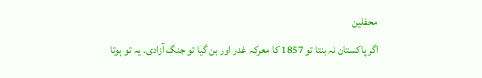محفلین
اگر پاکستان نہ بنتا تو 1857 کا معرکہ غدر اور بن گیا تو جنگ آزادی. یہ تو ہوتا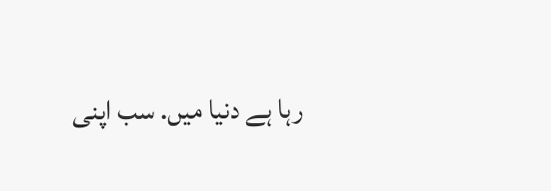رہا ہے دنیا میں. سب اپنی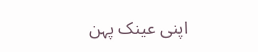اپنی عینک پہن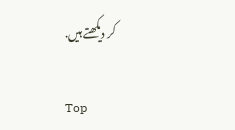کر دیکھتے ہیں.

Top